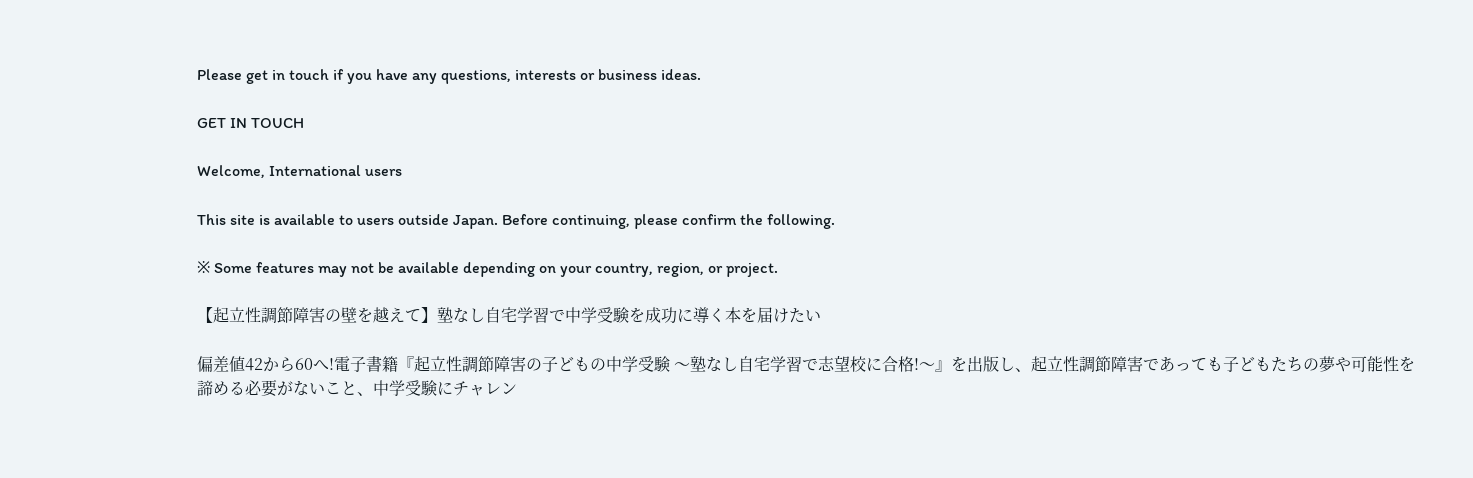Please get in touch if you have any questions, interests or business ideas.

GET IN TOUCH

Welcome, International users

This site is available to users outside Japan. Before continuing, please confirm the following.

※ Some features may not be available depending on your country, region, or project.

【起立性調節障害の壁を越えて】塾なし自宅学習で中学受験を成功に導く本を届けたい

偏差値42から60へ!電子書籍『起立性調節障害の子どもの中学受験 〜塾なし自宅学習で志望校に合格!〜』を出版し、起立性調節障害であっても子どもたちの夢や可能性を諦める必要がないこと、中学受験にチャレン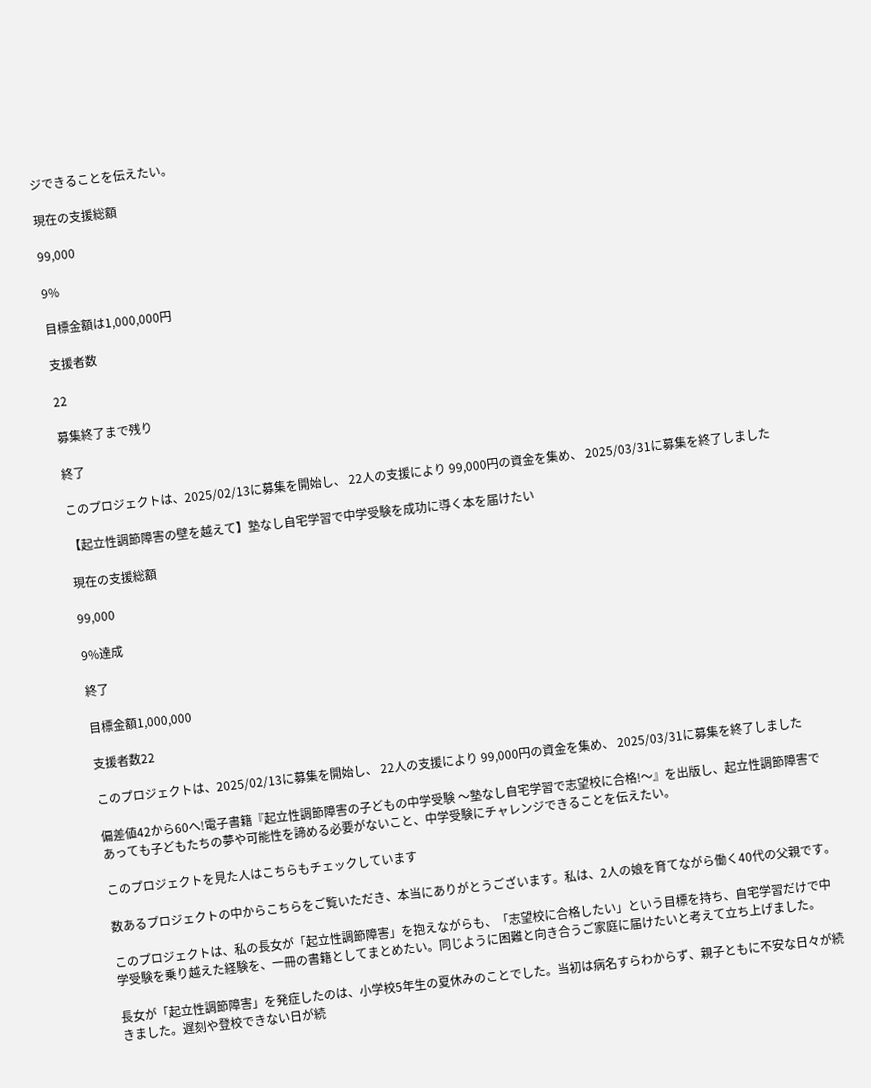ジできることを伝えたい。

現在の支援総額

99,000

9%

目標金額は1,000,000円

支援者数

22

募集終了まで残り

終了

このプロジェクトは、2025/02/13に募集を開始し、 22人の支援により 99,000円の資金を集め、 2025/03/31に募集を終了しました

【起立性調節障害の壁を越えて】塾なし自宅学習で中学受験を成功に導く本を届けたい

現在の支援総額

99,000

9%達成

終了

目標金額1,000,000

支援者数22

このプロジェクトは、2025/02/13に募集を開始し、 22人の支援により 99,000円の資金を集め、 2025/03/31に募集を終了しました

偏差値42から60へ!電子書籍『起立性調節障害の子どもの中学受験 〜塾なし自宅学習で志望校に合格!〜』を出版し、起立性調節障害であっても子どもたちの夢や可能性を諦める必要がないこと、中学受験にチャレンジできることを伝えたい。

このプロジェクトを見た人はこちらもチェックしています

数あるプロジェクトの中からこちらをご覧いただき、本当にありがとうございます。私は、2人の娘を育てながら働く40代の父親です。

このプロジェクトは、私の長女が「起立性調節障害」を抱えながらも、「志望校に合格したい」という目標を持ち、自宅学習だけで中学受験を乗り越えた経験を、一冊の書籍としてまとめたい。同じように困難と向き合うご家庭に届けたいと考えて立ち上げました。

長女が「起立性調節障害」を発症したのは、小学校5年生の夏休みのことでした。当初は病名すらわからず、親子ともに不安な日々が続きました。遅刻や登校できない日が続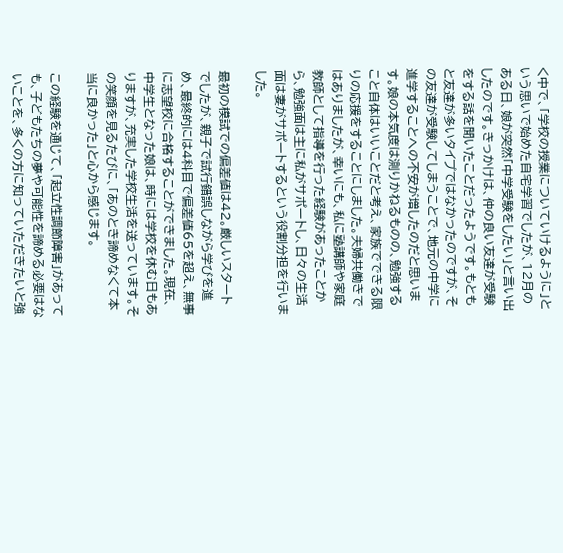く中で、「学校の授業についていけるように」という思いで始めた自宅学習でしたが、12月のある日、娘が突然「中学受験をしたい」と言い出したのです。きっかけは、仲の良い友達が受験をする話を聞いたことだったようです。もともと友達が多いタイプではなかったのですが、その友達が受験してしまうことで、地元の中学に進学することへの不安が増したのだと思います。娘の本気度は測りかねるものの、勉強すること自体はいいことだと考え、家族でできる限りの応援をすることにしました。夫婦共働きではありましたが、幸いにも、私に塾講師や家庭教師として指導を行った経験があったことから、勉強面は主に私がサポートし、日々の生活面は妻がサポートするという役割分担を行いました。

最初の模試での偏差値は42。厳しいスタートでしたが、親子で試行錯誤しながら学びを進め、最終的には4科目で偏差値65を超え、無事に志望校に合格することができました。現在、中学生となった娘は、時には学校を休む日もありますが、充実した学校生活を送っています。その笑顔を見るたびに、「あのとき諦めなくて本当に良かった」と心から感じます。

この経験を通じて、「起立性調節障害」があっても、子どもたちの夢や可能性を諦める必要はないことを、多くの方に知っていただきたいと強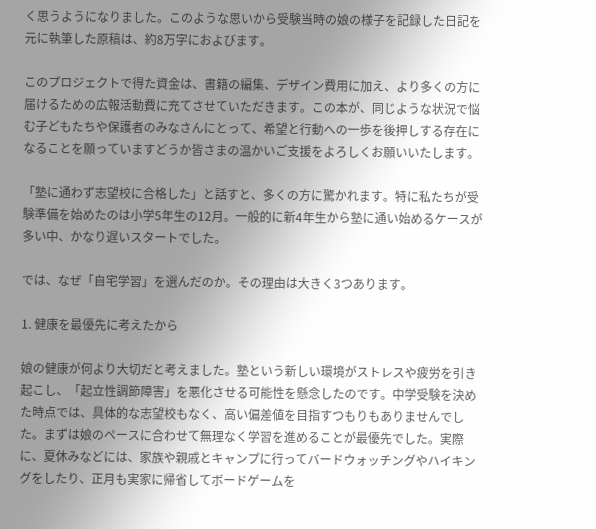く思うようになりました。このような思いから受験当時の娘の様子を記録した日記を元に執筆した原稿は、約8万字におよびます。

このプロジェクトで得た資金は、書籍の編集、デザイン費用に加え、より多くの方に届けるための広報活動費に充てさせていただきます。この本が、同じような状況で悩む子どもたちや保護者のみなさんにとって、希望と行動への一歩を後押しする存在になることを願っていますどうか皆さまの温かいご支援をよろしくお願いいたします。

「塾に通わず志望校に合格した」と話すと、多くの方に驚かれます。特に私たちが受験準備を始めたのは小学5年生の12月。一般的に新4年生から塾に通い始めるケースが多い中、かなり遅いスタートでした。

では、なぜ「自宅学習」を選んだのか。その理由は大きく3つあります。

1. 健康を最優先に考えたから

娘の健康が何より大切だと考えました。塾という新しい環境がストレスや疲労を引き起こし、「起立性調節障害」を悪化させる可能性を懸念したのです。中学受験を決めた時点では、具体的な志望校もなく、高い偏差値を目指すつもりもありませんでした。まずは娘のペースに合わせて無理なく学習を進めることが最優先でした。実際に、夏休みなどには、家族や親戚とキャンプに行ってバードウォッチングやハイキングをしたり、正月も実家に帰省してボードゲームを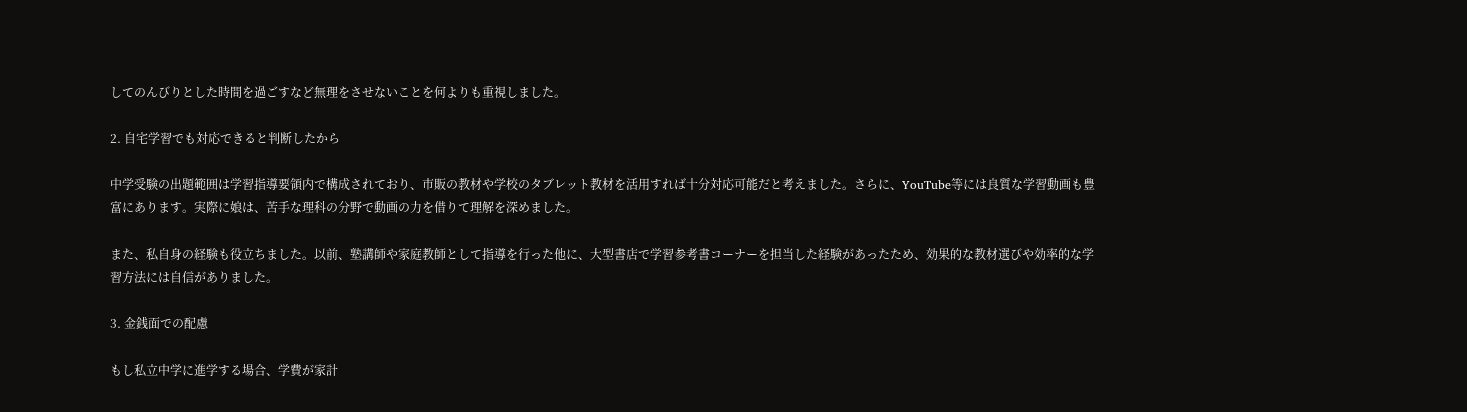してのんびりとした時間を過ごすなど無理をさせないことを何よりも重視しました。

2. 自宅学習でも対応できると判断したから

中学受験の出題範囲は学習指導要領内で構成されており、市販の教材や学校のタブレット教材を活用すれば十分対応可能だと考えました。さらに、YouTube等には良質な学習動画も豊富にあります。実際に娘は、苦手な理科の分野で動画の力を借りて理解を深めました。

また、私自身の経験も役立ちました。以前、塾講師や家庭教師として指導を行った他に、大型書店で学習参考書コーナーを担当した経験があったため、効果的な教材選びや効率的な学習方法には自信がありました。

3. 金銭面での配慮

もし私立中学に進学する場合、学費が家計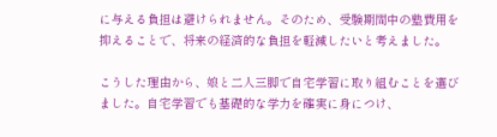に与える負担は避けられません。そのため、受験期間中の塾費用を抑えることで、将来の経済的な負担を軽減したいと考えました。

こうした理由から、娘と二人三脚で自宅学習に取り組むことを選びました。自宅学習でも基礎的な学力を確実に身につけ、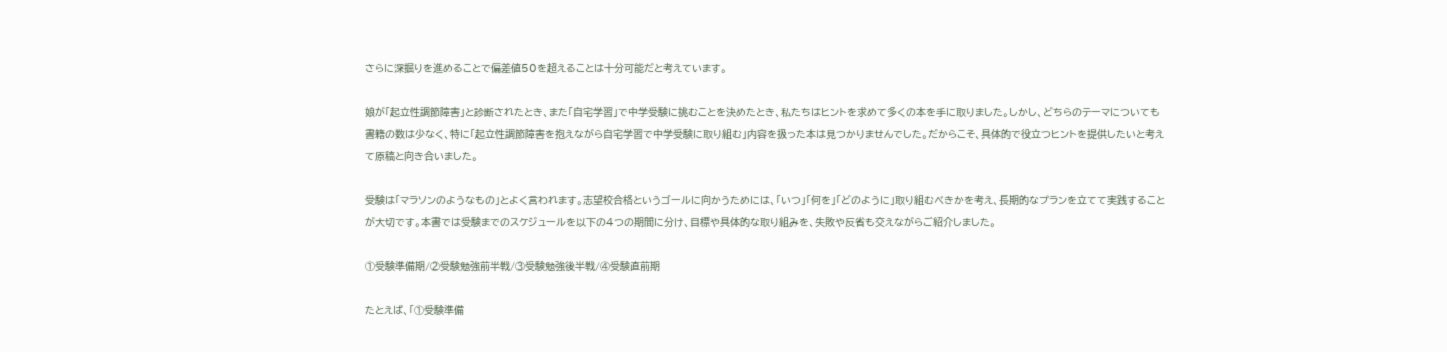さらに深掘りを進めることで偏差値50を超えることは十分可能だと考えています。

娘が「起立性調節障害」と診断されたとき、また「自宅学習」で中学受験に挑むことを決めたとき、私たちはヒントを求めて多くの本を手に取りました。しかし、どちらのテーマについても書籍の数は少なく、特に「起立性調節障害を抱えながら自宅学習で中学受験に取り組む」内容を扱った本は見つかりませんでした。だからこそ、具体的で役立つヒントを提供したいと考えて原稿と向き合いました。

受験は「マラソンのようなもの」とよく言われます。志望校合格というゴールに向かうためには、「いつ」「何を」「どのように」取り組むべきかを考え、長期的なプランを立てて実践することが大切です。本書では受験までのスケジュールを以下の4つの期間に分け、目標や具体的な取り組みを、失敗や反省も交えながらご紹介しました。

①受験準備期/②受験勉強前半戦/③受験勉強後半戦/④受験直前期

たとえば、「①受験準備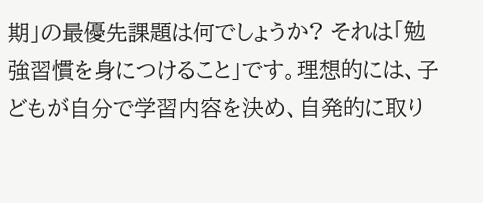期」の最優先課題は何でしょうか? それは「勉強習慣を身につけること」です。理想的には、子どもが自分で学習内容を決め、自発的に取り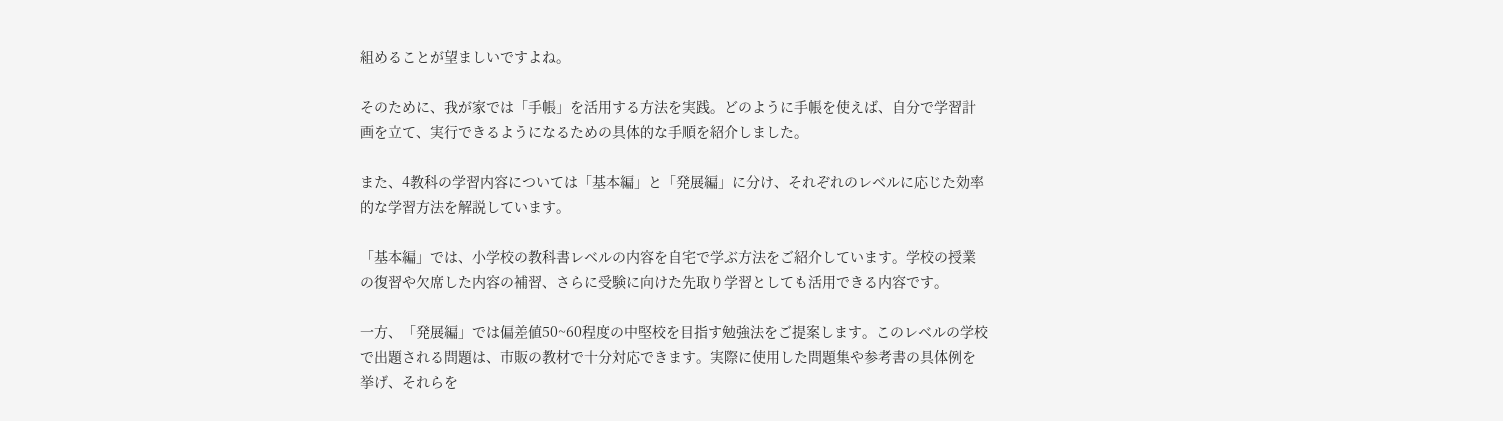組めることが望ましいですよね。

そのために、我が家では「手帳」を活用する方法を実践。どのように手帳を使えば、自分で学習計画を立て、実行できるようになるための具体的な手順を紹介しました。

また、4教科の学習内容については「基本編」と「発展編」に分け、それぞれのレベルに応じた効率的な学習方法を解説しています。

「基本編」では、小学校の教科書レベルの内容を自宅で学ぶ方法をご紹介しています。学校の授業の復習や欠席した内容の補習、さらに受験に向けた先取り学習としても活用できる内容です。

一方、「発展編」では偏差値50~60程度の中堅校を目指す勉強法をご提案します。このレベルの学校で出題される問題は、市販の教材で十分対応できます。実際に使用した問題集や参考書の具体例を挙げ、それらを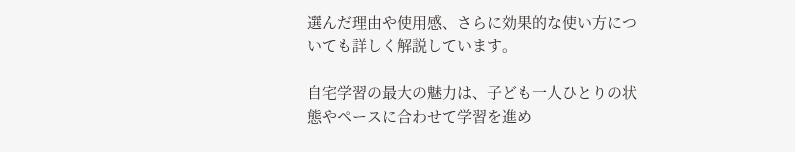選んだ理由や使用感、さらに効果的な使い方についても詳しく解説しています。

自宅学習の最大の魅力は、子ども一人ひとりの状態やペースに合わせて学習を進め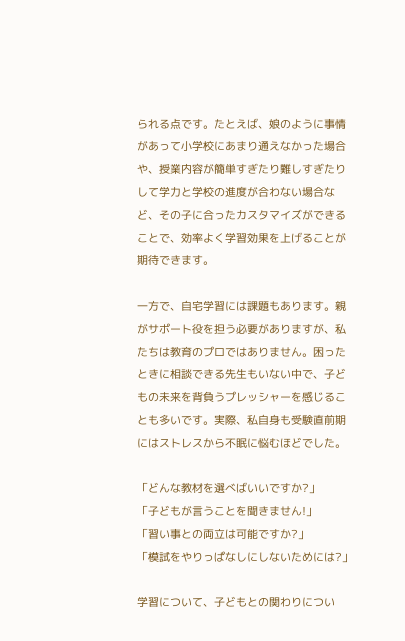られる点です。たとえば、娘のように事情があって小学校にあまり通えなかった場合や、授業内容が簡単すぎたり難しすぎたりして学力と学校の進度が合わない場合など、その子に合ったカスタマイズができることで、効率よく学習効果を上げることが期待できます。

一方で、自宅学習には課題もあります。親がサポート役を担う必要がありますが、私たちは教育のプロではありません。困ったときに相談できる先生もいない中で、子どもの未来を背負うプレッシャーを感じることも多いです。実際、私自身も受験直前期にはストレスから不眠に悩むほどでした。

「どんな教材を選べばいいですか?」
「子どもが言うことを聞きません!」
「習い事との両立は可能ですか?」
「模試をやりっぱなしにしないためには?」

学習について、子どもとの関わりについ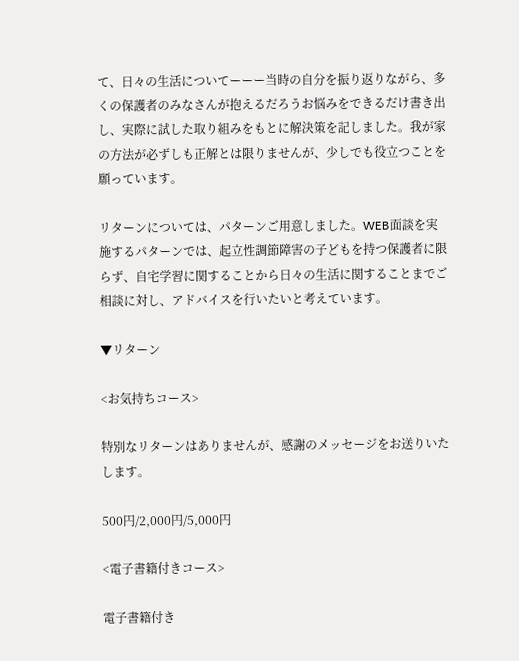て、日々の生活についてーーー当時の自分を振り返りながら、多くの保護者のみなさんが抱えるだろうお悩みをできるだけ書き出し、実際に試した取り組みをもとに解決策を記しました。我が家の方法が必ずしも正解とは限りませんが、少しでも役立つことを願っています。

リターンについては、パターンご用意しました。WEB面談を実施するパターンでは、起立性調節障害の子どもを持つ保護者に限らず、自宅学習に関することから日々の生活に関することまでご相談に対し、アドバイスを行いたいと考えています。

▼リターン

<お気持ちコース>

特別なリターンはありませんが、感謝のメッセージをお送りいたします。

500円/2,000円/5,000円

<電子書籍付きコース>

電子書籍付き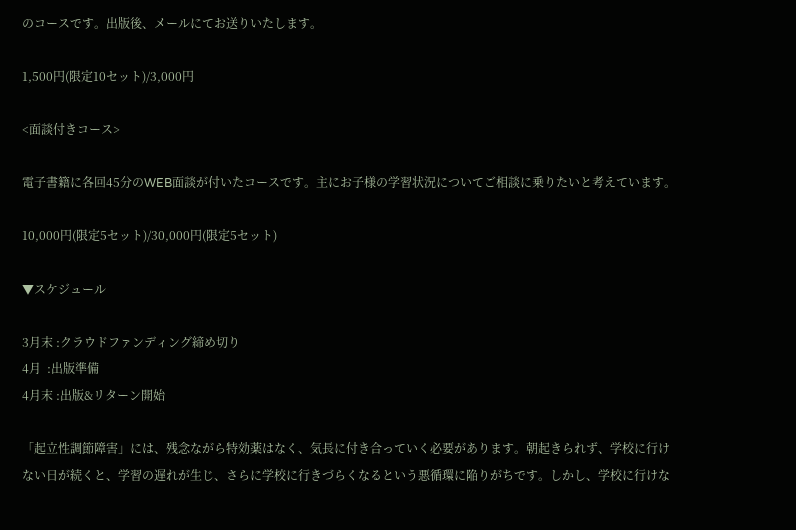のコースです。出版後、メールにてお送りいたします。

1,500円(限定10セット)/3,000円

<面談付きコース>

電子書籍に各回45分のWEB面談が付いたコースです。主にお子様の学習状況についてご相談に乗りたいと考えています。

10,000円(限定5セット)/30,000円(限定5セット)

▼スケジュール

3月末 :クラウドファンディング締め切り
4月  :出版準備
4月末 :出版&リターン開始

「起立性調節障害」には、残念ながら特効薬はなく、気長に付き合っていく必要があります。朝起きられず、学校に行けない日が続くと、学習の遅れが生じ、さらに学校に行きづらくなるという悪循環に陥りがちです。しかし、学校に行けな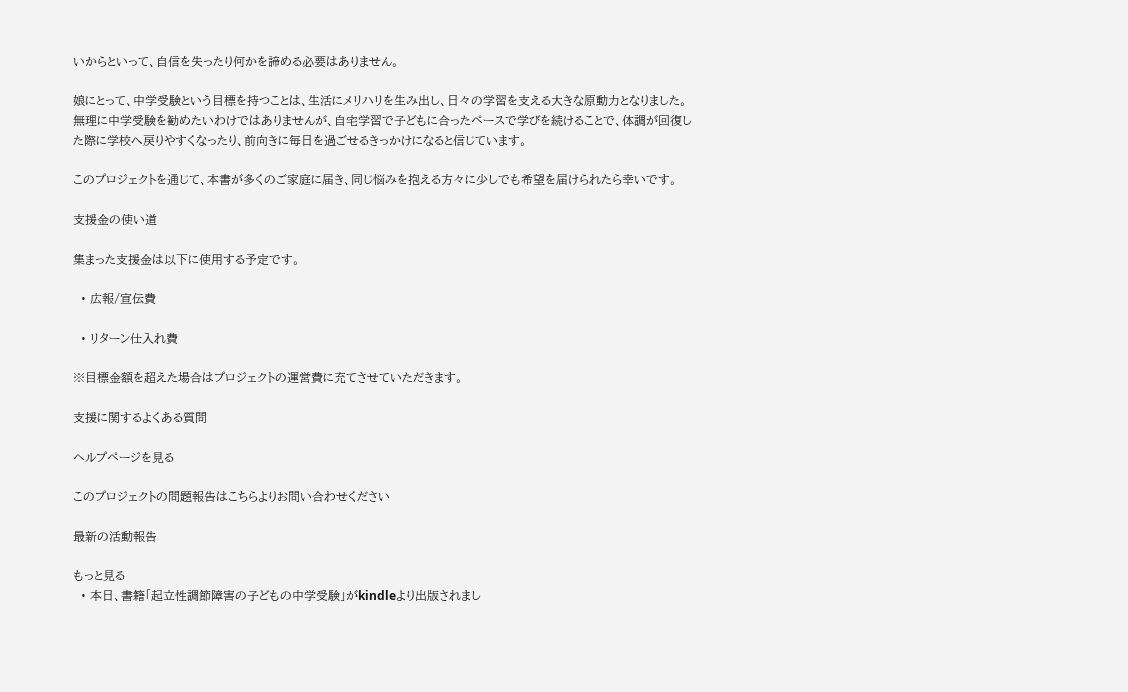いからといって、自信を失ったり何かを諦める必要はありません。

娘にとって、中学受験という目標を持つことは、生活にメリハリを生み出し、日々の学習を支える大きな原動力となりました。無理に中学受験を勧めたいわけではありませんが、自宅学習で子どもに合ったペースで学びを続けることで、体調が回復した際に学校へ戻りやすくなったり、前向きに毎日を過ごせるきっかけになると信じています。

このプロジェクトを通じて、本書が多くのご家庭に届き、同じ悩みを抱える方々に少しでも希望を届けられたら幸いです。

支援金の使い道

集まった支援金は以下に使用する予定です。

  • 広報/宣伝費

  • リターン仕入れ費

※目標金額を超えた場合はプロジェクトの運営費に充てさせていただきます。

支援に関するよくある質問

ヘルプページを見る

このプロジェクトの問題報告はこちらよりお問い合わせください

最新の活動報告

もっと見る
  • 本日、書籍「起立性調節障害の子どもの中学受験」がkindleより出版されまし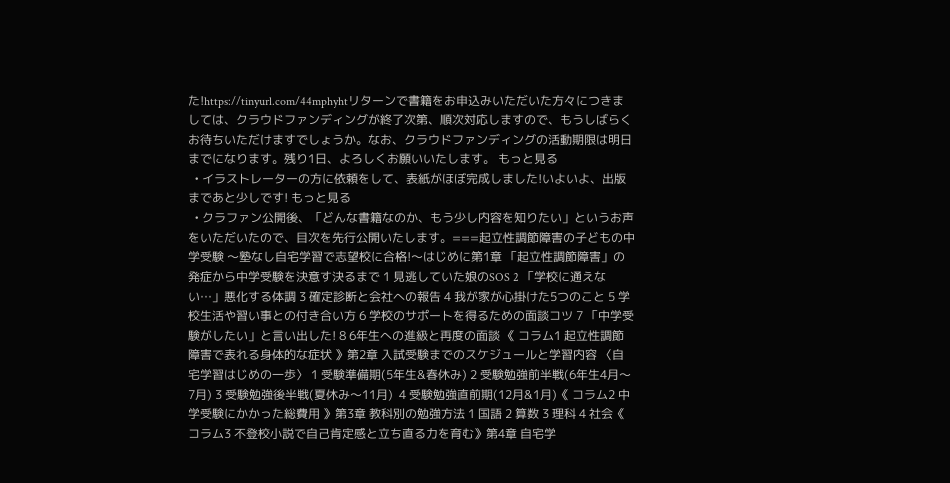た!https://tinyurl.com/44mphyhtリターンで書籍をお申込みいただいた方々につきましては、クラウドファンディングが終了次第、順次対応しますので、もうしばらくお待ちいただけますでしょうか。なお、クラウドファンディングの活動期限は明日までになります。残り1日、よろしくお願いいたします。 もっと見る
  • イラストレーターの方に依頼をして、表紙がほぼ完成しました!いよいよ、出版まであと少しです! もっと見る
  • クラファン公開後、「どんな書籍なのか、もう少し内容を知りたい」というお声をいただいたので、目次を先行公開いたします。===起立性調節障害の子どもの中学受験 〜塾なし自宅学習で志望校に合格!〜はじめに第1章 「起立性調節障害」の発症から中学受験を決意す決るまで 1 見逃していた娘のSOS 2 「学校に通えない…」悪化する体調 3 確定診断と会社への報告 4 我が家が心掛けた5つのこと 5 学校生活や習い事との付き合い方 6 学校のサポートを得るための面談コツ 7 「中学受験がしたい」と言い出した! 8 6年生への進級と再度の面談 《 コラム1 起立性調節障害で表れる身体的な症状 》第2章 入試受験までのスケジュールと学習内容 〈自宅学習はじめの一歩〉 1 受験準備期(5年生&春休み) 2 受験勉強前半戦(6年生4月〜7月) 3 受験勉強後半戦(夏休み〜11月)  4 受験勉強直前期(12月&1月)《 コラム2 中学受験にかかった総費用 》第3章 教科別の勉強方法 1 国語 2 算数 3 理科 4 社会《 コラム3 不登校小説で自己肯定感と立ち直る力を育む》第4章 自宅学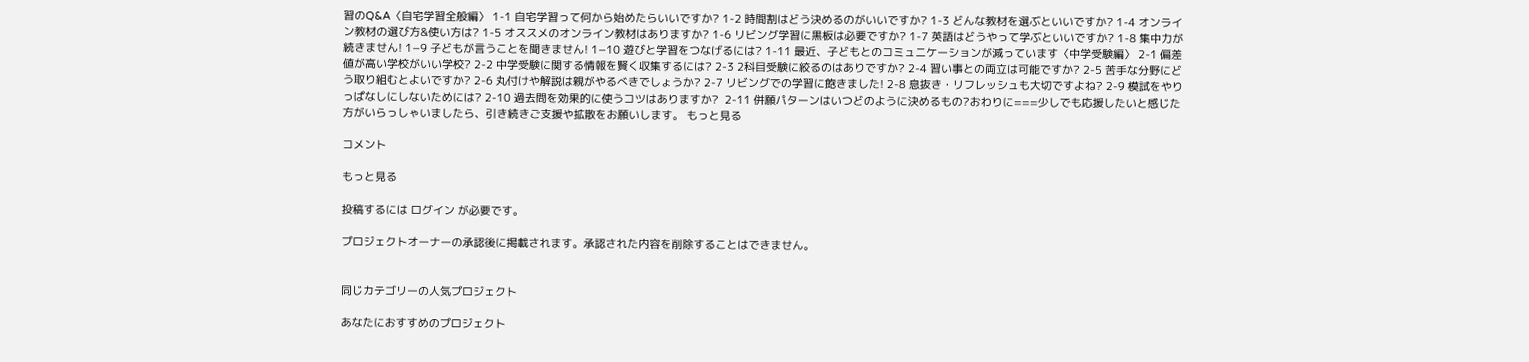習のQ&A〈自宅学習全般編〉 1-1 自宅学習って何から始めたらいいですか? 1-2 時間割はどう決めるのがいいですか? 1-3 どんな教材を選ぶといいですか? 1-4 オンライン教材の選び方&使い方は? 1-5 オススメのオンライン教材はありますか? 1-6 リビング学習に黒板は必要ですか? 1-7 英語はどうやって学ぶといいですか? 1-8 集中力が続きません! 1−9 子どもが言うことを聞きません! 1−10 遊びと学習をつなげるには? 1-11 最近、子どもとのコミュニケーションが減っています〈中学受験編〉 2-1 偏差値が高い学校がいい学校? 2-2 中学受験に関する情報を賢く収集するには? 2-3 2科目受験に絞るのはありですか? 2-4 習い事との両立は可能ですか? 2-5 苦手な分野にどう取り組むとよいですか? 2-6 丸付けや解説は親がやるべきでしょうか? 2-7 リビングでの学習に飽きました! 2-8 息抜き・リフレッシュも大切ですよね? 2-9 模試をやりっぱなしにしないためには? 2-10 過去問を効果的に使うコツはありますか?  2-11 併願パターンはいつどのように決めるもの?おわりに===少しでも応援したいと感じた方がいらっしゃいましたら、引き続きご支援や拡散をお願いします。 もっと見る

コメント

もっと見る

投稿するには ログイン が必要です。

プロジェクトオーナーの承認後に掲載されます。承認された内容を削除することはできません。


同じカテゴリーの人気プロジェクト

あなたにおすすめのプロジェクト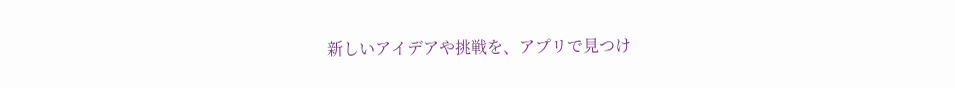新しいアイデアや挑戦を、アプリで見つけ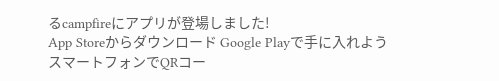るcampfireにアプリが登場しました!
App Storeからダウンロード Google Playで手に入れよう
スマートフォンでQRコー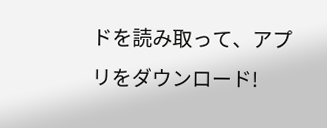ドを読み取って、アプリをダウンロード!